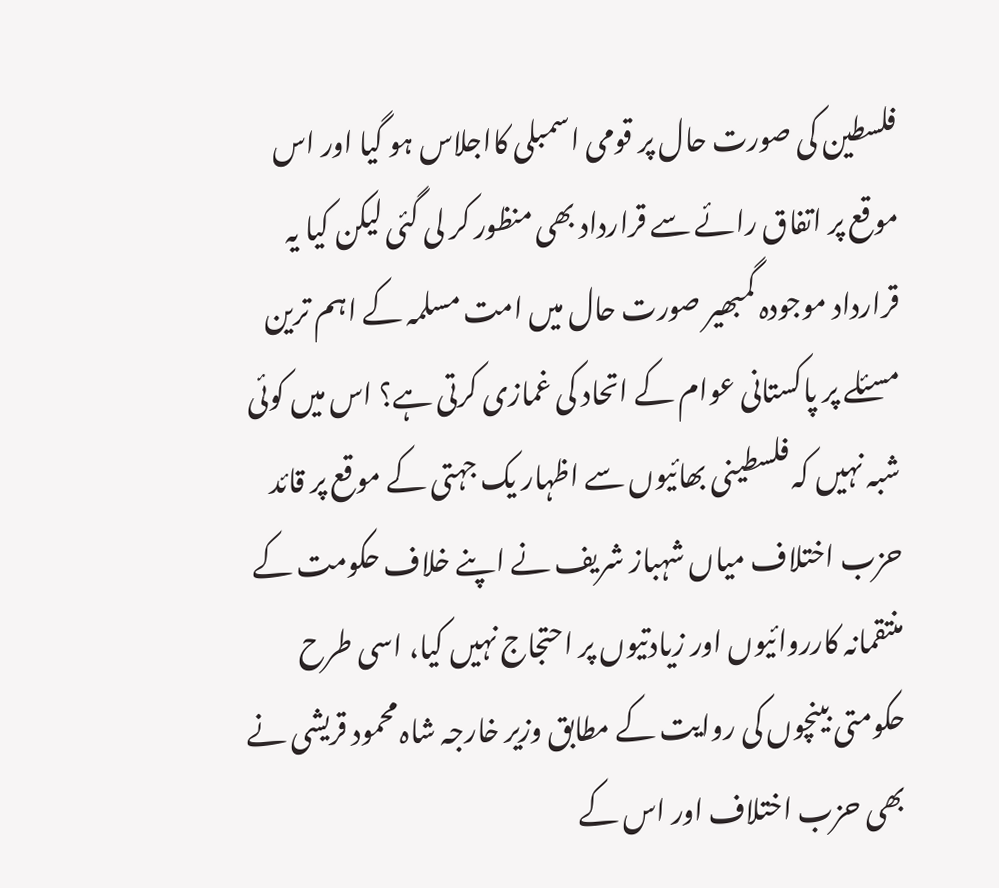فلسطین کی صورت حال پر قومی اسمبلی کااجلاس ہو گیا اور اس موقع پر اتفاق رائے سے قرارداد بھی منظور کر لی گئی لیکن کیا یہ قرارداد موجودہ گمبھیر صورت حال میں امت مسلمہ کے اہم ترین مسئلے پر پاکستانی عوام کے اتحاد کی غمازی کرتی ہے؟ اس میں کوئی شبہ نہیں کہ فلسطینی بھائیوں سے اظہار یک جہتی کے موقع پر قائد حزب اختلاف میاں شہباز شریف نے اپنے خلاف حکومت کے منتقمانہ کارروائیوں اور زیادتیوں پر احتجاج نہیں کیا، اسی طرح حکومتی بینچوں کی روایت کے مطابق وزیر خارجہ شاہ محمود قریشی نے بھی حزب اختلاف اور اس کے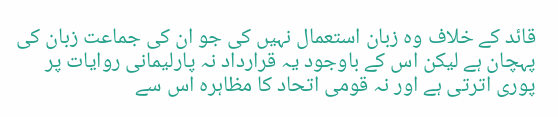قائد کے خلاف وہ زبان استعمال نہیں کی جو ان کی جماعت زبان کی پہچان ہے لیکن اس کے باوجود یہ قرارداد نہ پارلیمانی روایات پر پوری اترتی ہے اور نہ قومی اتحاد کا مظاہرہ اس سے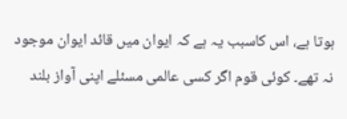ہوتا ہے، اس کاسبب یہ ہے کہ ایوان میں قائد ایوان موجود نہ تھے۔ کوئی قوم اگر کسی عالمی مسئلے اپنی آواز بلند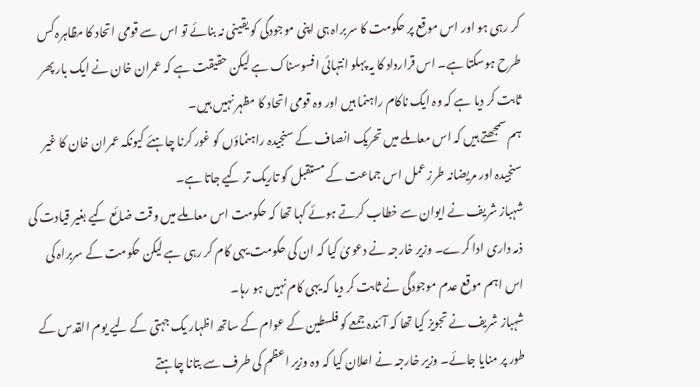کر رہی ہو اور اس موقع پر حکومت کا سربراہ ہی اپنی موجودگی کو یقینی نہ بنائے تو اس سے قومی اتحاد کا مظاہرہ کس طرح ہوسکتا ہے۔ اس قرارداد کا یہ پہلو انتہائی افسوسناک ہے لیکن حقیقت ہے کہ عمران خان نے ایک بار پھر ثابت کر دیا ہے کہ وہ ایک ناکام راہنما ہیں اور وہ قومی اتحاد کا مظہر نہیں ہیں۔
ہم سمجھتے ہیں کہ اس معاملے میں تحریک انصاف کے سنجیدہ راہنماؤں کو غور کرنا چاہئے کیونکہ عمران خان کا غیر سنجیدہ اور مریضانہ طرز عمل اس جماعت کے مستقبل کو تاریک تر کیے جاتا ہے۔
شہباز شریف نے ایوان سے خطاب کرتے ہوئے کہا تھا کہ حکومت اس معاملے میں وقت ضائع کیے بغیر قیادت کی ذمہ داری ادا کرے۔ وزیر خارجہ نے دعویٰ کیا کہ ان کی حکومت یہی کام کر رہی ہے لیکن حکومت کے سربراہ کی اس اہم موقع عدم موجودگی نے ثابت کر دیا کہ یہی کام نہیں ہو رہا۔
شہباز شریف نے تجویز کیا تھا کہ آئندہ جمعے کو فلسطین کے عوام کے ساتھ اظہار یک جہتی کے لیے یوم القدس کے طور پر منایا جائے۔ وزیر خارجہ نے اعلان کیا کہ وہ وزیر اعظم کی طرف سے بتانا چاہتے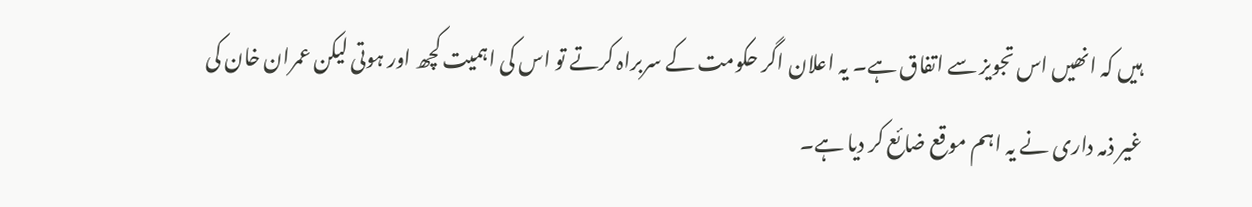ہیں کہ انھیں اس تجویز سے اتفاق ہے۔ یہ اعلان اگر حکومت کے سربراہ کرتے تو اس کی اہمیت کچھ اور ہوتی لیکن عمران خان کی غیر ذمہ داری نے یہ اہم موقع ضائع کر دیا ہے۔